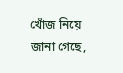খোঁজ নিয়ে জানা গেছে,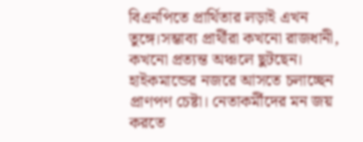বিএনপিতে প্রার্থিতার লড়াই এখন তুঙ্গে।সম্ভাব্য প্রার্থীরা কখনো রাজধানী, কখনো প্রত্যন্ত অঞ্চলে ছুটছেন। হাইকমান্ডের নজরে আসতে চলাচ্ছেন প্রাণপণ চেষ্টা। নেতাকর্মীদের মন জয় করতে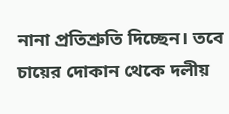নানা প্রতিশ্রুতি দিচ্ছেন। তবে চায়ের দোকান থেকে দলীয়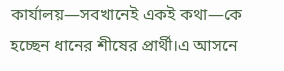কার্যালয়—সবখানেই একই কথা—কে হচ্ছেন ধানের শীষের প্রার্থী।এ আসনে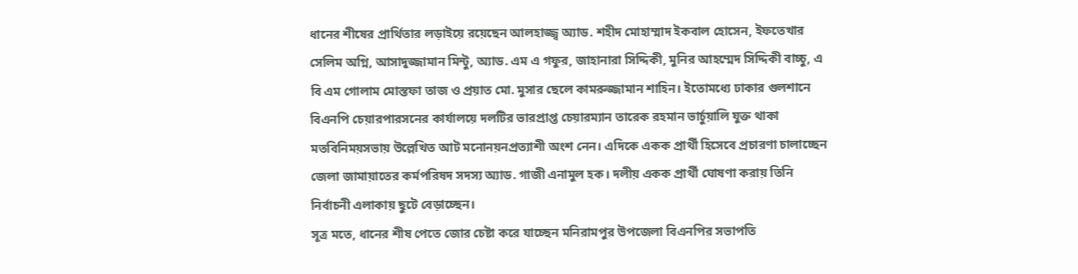ধানের শীষের প্রার্থিতার লড়াইয়ে রয়েছেন আলহাজ্জ্ব অ্যাড. শহীদ মোহাম্মাদ ইকবাল হোসেন, ইফতেখার সেলিম অগ্নি, আসাদুজ্জামান মিন্টু, অ্যাড. এম এ গফুর, জাহানারা সিদ্দিকী, মুনির আহম্মেদ সিদ্দিকী বাচ্চু, এ বি এম গোলাম মোস্তফা তাজ ও প্রয়াত মো. মুসার ছেলে কামরুজ্জামান শাহিন। ইতোমধ্যে ঢাকার গুলশানে বিএনপি চেয়ারপারসনের কার্যালয়ে দলটির ভারপ্রাপ্ত চেয়ারম্যান তারেক রহমান ভার্চুয়ালি যুক্ত থাকা মতবিনিময়সভায় উল্লেখিত আট মনোনয়নপ্রত্যাশী অংশ নেন। এদিকে একক প্রার্থী হিসেবে প্রচারণা চালাচ্ছেন জেলা জামায়াতের কর্মপরিষদ সদস্য অ্যাড. গাজী এনামুল হক। দলীয় একক প্রার্থী ঘোষণা করায় তিনি নির্বাচনী এলাকায় ছুটে বেড়াচ্ছেন।
সূত্র মতে, ধানের শীষ পেতে জোর চেষ্টা করে যাচ্ছেন মনিরামপুর উপজেলা বিএনপির সভাপতি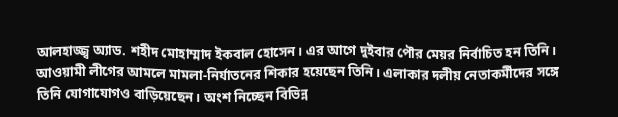আলহাজ্জ্ব অ্যাড. শহীদ মোহাম্মাদ ইকবাল হোসেন। এর আগে দুইবার পৌর মেয়র নির্বাচিত হন তিনি। আওয়ামী লীগের আমলে মামলা-নির্যাতনের শিকার হয়েছেন তিনি। এলাকার দলীয় নেতাকর্মীদের সঙ্গে তিনি যোগাযোগও বাড়িয়েছেন। অংশ নিচ্ছেন বিভিন্ন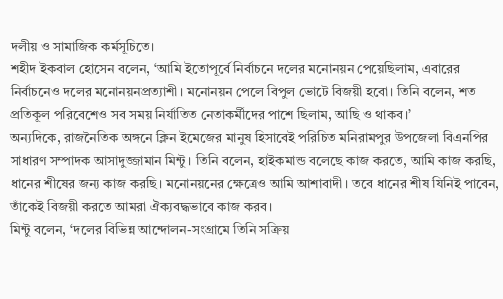দলীয় ও সামাজিক কর্মসূচিতে।
শহীদ ইকবাল হোসেন বলেন, ‘আমি ইতোপূর্বে নির্বাচনে দলের মনোনয়ন পেয়েছিলাম, এবারের নির্বাচনেও দলের মনোনয়নপ্রত্যাশী। মনোনয়ন পেলে বিপুল ভোটে বিজয়ী হবো। তিনি বলেন, শত প্রতিকূল পরিবেশেও সব সময় নির্যাতিত নেতাকর্মীদের পাশে ছিলাম, আছি ও থাকব।’
অন্যদিকে, রাজনৈতিক অঙ্গনে ক্লিন ইমেজের মানুষ হিসাবেই পরিচিত মনিরামপুর উপজেলা বিএনপির সাধারণ সম্পাদক আসাদুজ্জামান মিন্টু। তিনি বলেন, হাইকমান্ড বলেছে কাজ করতে, আমি কাজ করছি, ধানের শীষের জন্য কাজ করছি। মনোনয়নের ক্ষেত্রেও আমি আশাবাদী। তবে ধানের শীষ যিনিই পাবেন, তাঁকেই বিজয়ী করতে আমরা ঐক্যবদ্ধভাবে কাজ করব।
মিন্টু বলেন, ‘দলের বিভিন্ন আন্দোলন-সংগ্রামে তিনি সক্রিয়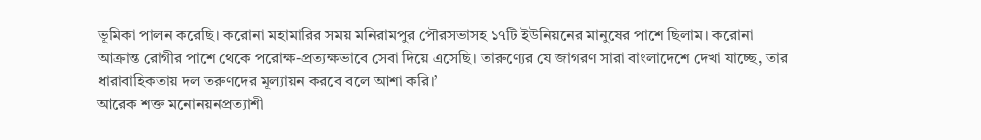ভূমিকা পালন করেছি। করোনা মহামারির সময় মনিরামপুর পৌরসভাসহ ১৭টি ইউনিয়নের মানুষের পাশে ছিলাম। করোনা আক্রান্ত রোগীর পাশে থেকে পরোক্ষ-প্রত্যক্ষভাবে সেবা দিয়ে এসেছি। তারুণ্যের যে জাগরণ সারা বাংলাদেশে দেখা যাচ্ছে, তার ধারাবাহিকতায় দল তরুণদের মূল্যায়ন করবে বলে আশা করি।’
আরেক শক্ত মনোনয়নপ্রত্যাশী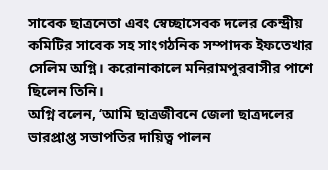সাবেক ছাত্রনেতা এবং স্বেচ্ছাসেবক দলের কেন্দ্রীয় কমিটির সাবেক সহ সাংগঠনিক সম্পাদক ইফতেখার সেলিম অগ্নি। করোনাকালে মনিরামপুরবাসীর পাশে ছিলেন তিনি।
অগ্নি বলেন, ‘আমি ছাত্রজীবনে জেলা ছাত্রদলের ভারপ্রাপ্ত সভাপতির দায়িত্ব পালন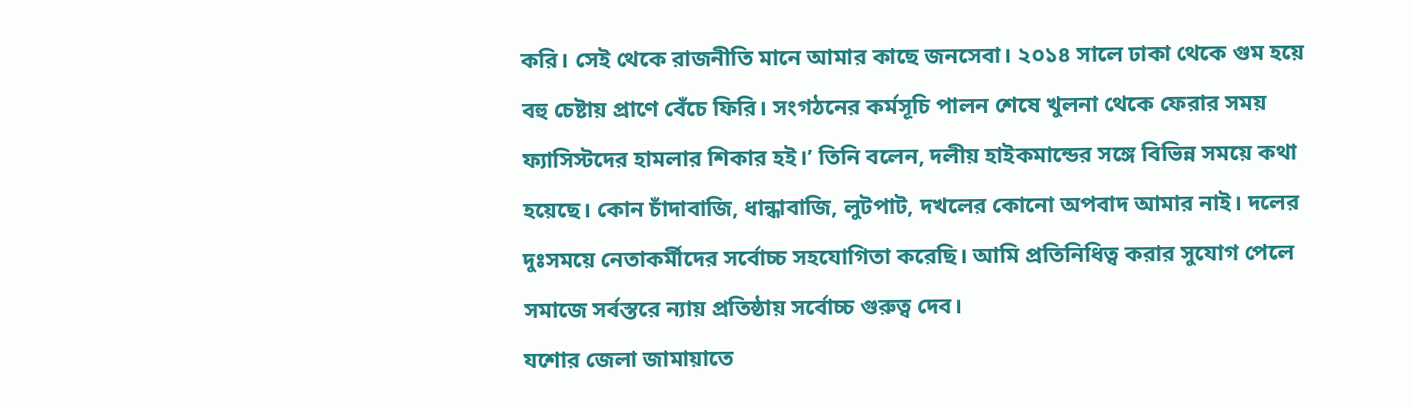করি। সেই থেকে রাজনীতি মানে আমার কাছে জনসেবা। ২০১৪ সালে ঢাকা থেকে গুম হয়ে বহু চেষ্টায় প্রাণে বেঁচে ফিরি। সংগঠনের কর্মসূচি পালন শেষে খুলনা থেকে ফেরার সময় ফ্যাসিস্টদের হামলার শিকার হই।’ তিনি বলেন, দলীয় হাইকমান্ডের সঙ্গে বিভিন্ন সময়ে কথা হয়েছে। কোন চাঁদাবাজি, ধান্ধাবাজি, লুটপাট, দখলের কোনো অপবাদ আমার নাই। দলের দুঃসময়ে নেতাকর্মীদের সর্বোচ্চ সহযোগিতা করেছি। আমি প্রতিনিধিত্ব করার সুযোগ পেলে সমাজে সর্বস্তরে ন্যায় প্রতিষ্ঠায় সর্বোচ্চ গুরুত্ব দেব।
যশোর জেলা জামায়াতে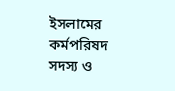ইসলামের কর্মপরিষদ সদস্য ও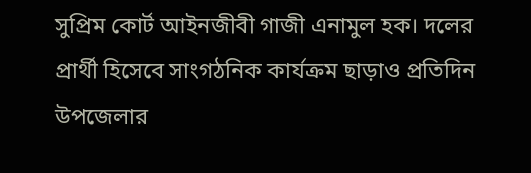সুপ্রিম কোর্ট আইনজীবী গাজী এনামুল হক। দলের প্রার্থী হিসেবে সাংগঠনিক কার্যক্রম ছাড়াও প্রতিদিন উপজেলার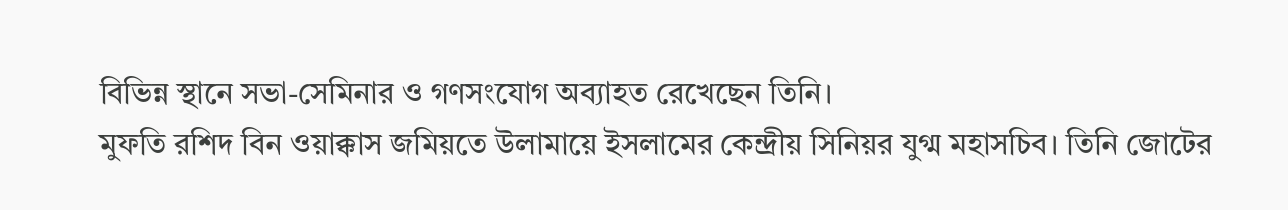বিভিন্ন স্থানে সভা-সেমিনার ও গণসংযোগ অব্যাহত রেখেছেন তিনি।
মুফতি রশিদ বিন ওয়াক্কাস জমিয়তে উলামায়ে ইসলামের কেন্দ্রীয় সিনিয়র যুগ্ম মহাসচিব। তিনি জোটের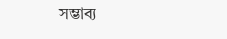সম্ভাব্য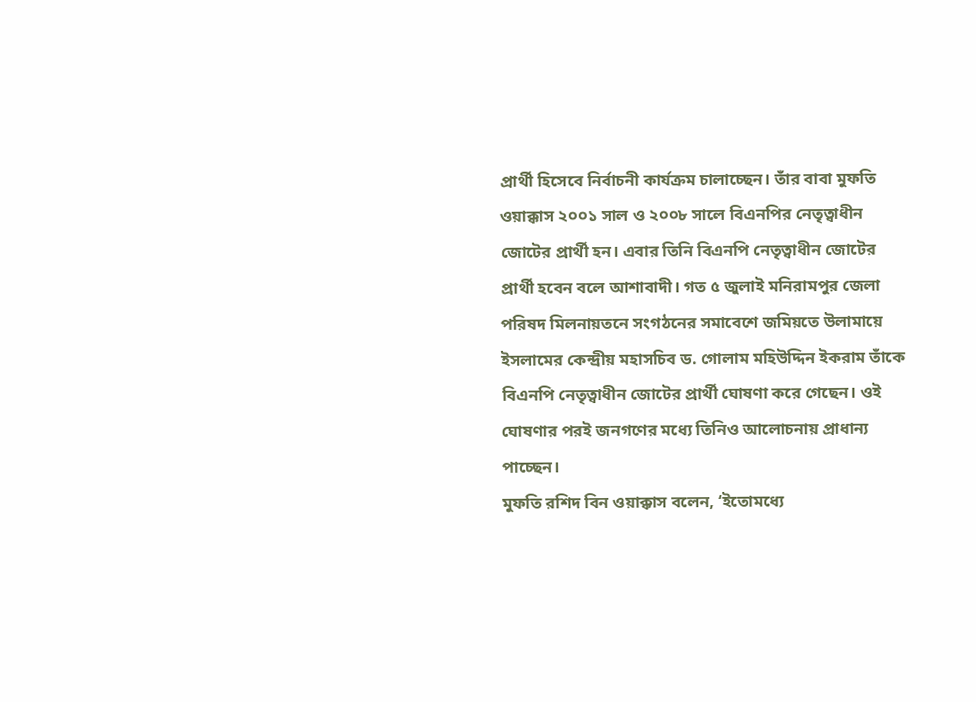প্রার্থী হিসেবে নির্বাচনী কার্যক্রম চালাচ্ছেন। তাঁর বাবা মুফতি ওয়াক্কাস ২০০১ সাল ও ২০০৮ সালে বিএনপির নেতৃত্বাধীন জোটের প্রার্থী হন। এবার তিনি বিএনপি নেতৃত্বাধীন জোটের প্রার্থী হবেন বলে আশাবাদী। গত ৫ জুলাই মনিরামপুর জেলা পরিষদ মিলনায়তনে সংগঠনের সমাবেশে জমিয়তে উলামায়ে ইসলামের কেন্দ্রীয় মহাসচিব ড. গোলাম মহিউদ্দিন ইকরাম তাঁকে বিএনপি নেতৃত্বাধীন জোটের প্রার্থী ঘোষণা করে গেছেন। ওই ঘোষণার পরই জনগণের মধ্যে তিনিও আলোচনায় প্রাধান্য পাচ্ছেন।
মুফতি রশিদ বিন ওয়াক্কাস বলেন, ‘ইতোমধ্যে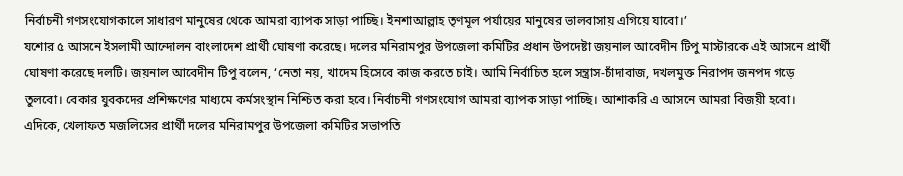নির্বাচনী গণসংযোগকালে সাধারণ মানুষের থেকে আমরা ব্যাপক সাড়া পাচ্ছি। ইনশাআল্লাহ তৃণমূল পর্যায়ের মানুষের ভালবাসায় এগিয়ে যাবো।’
যশোর ৫ আসনে ইসলামী আন্দোলন বাংলাদেশ প্রার্থী ঘোষণা করেছে। দলের মনিরামপুর উপজেলা কমিটির প্রধান উপদেষ্টা জয়নাল আবেদীন টিপু মাস্টারকে এই আসনে প্রার্থী ঘোষণা করেছে দলটি। জয়নাল আবেদীন টিপু বলেন, ‘নেতা নয়, খাদেম হিসেবে কাজ করতে চাই। আমি নির্বাচিত হলে সন্ত্রাস-চাঁদাবাজ, দখলমুক্ত নিরাপদ জনপদ গড়ে তুলবো। বেকার যুবকদের প্রশিক্ষণের মাধ্যমে কর্মসংস্থান নিশ্চিত করা হবে। নির্বাচনী গণসংযোগ আমরা ব্যাপক সাড়া পাচ্ছি। আশাকরি এ আসনে আমরা বিজয়ী হবো।
এদিকে, খেলাফত মজলিসের প্রার্থী দলের মনিরামপুর উপজেলা কমিটির সভাপতি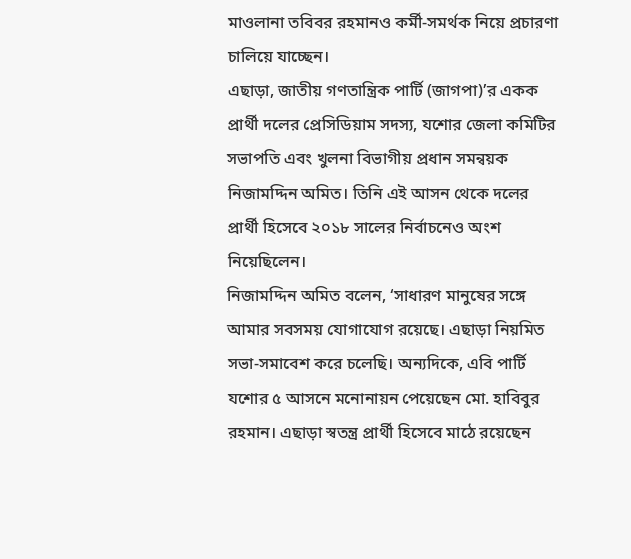মাওলানা তবিবর রহমানও কর্মী-সমর্থক নিয়ে প্রচারণা চালিয়ে যাচ্ছেন।
এছাড়া, জাতীয় গণতান্ত্রিক পার্টি (জাগপা)’র একক প্রার্থী দলের প্রেসিডিয়াম সদস্য, যশোর জেলা কমিটির সভাপতি এবং খুলনা বিভাগীয় প্রধান সমন্বয়ক নিজামদ্দিন অমিত। তিনি এই আসন থেকে দলের প্রার্থী হিসেবে ২০১৮ সালের নির্বাচনেও অংশ নিয়েছিলেন।
নিজামদ্দিন অমিত বলেন, ‘সাধারণ মানুষের সঙ্গে আমার সবসময় যোগাযোগ রয়েছে। এছাড়া নিয়মিত সভা-সমাবেশ করে চলেছি। অন্যদিকে, এবি পার্টি যশোর ৫ আসনে মনোনায়ন পেয়েছেন মো. হাবিবুর রহমান। এছাড়া স্বতন্ত্র প্রার্থী হিসেবে মাঠে রয়েছেন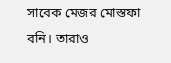সাবেক মেজর মোস্তফা বনি। তারাও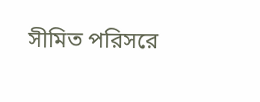সীমিত পরিসরে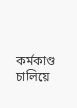কর্মকাণ্ড চালিয়ে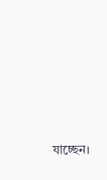যাচ্ছেন।